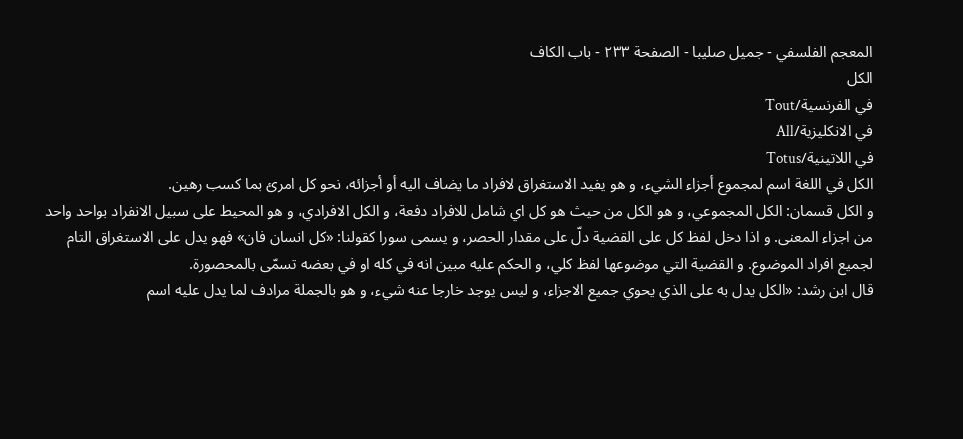المعجم الفلسفي - جميل صليبا - الصفحة ٢٣٣ - باب الكاف
الكل
في الفرنسية/Tout
في الانكليزية/All
في اللاتينية/Totus
الكل في اللغة اسم لمجموع أجزاء الشيء، و هو يفيد الاستغراق لافراد ما يضاف اليه أو أجزائه، نحو كل امرئ بما كسب رهين.
و الكل قسمان: الكل المجموعي، و هو الكل من حيث هو كل اي شامل للافراد دفعة، و الكل الافرادي، و هو المحيط على سبيل الانفراد بواحد واحد من اجزاء المعنى. و اذا دخل لفظ كل على القضية دلّ على مقدار الحصر، و يسمى سورا كقولنا: «كل انسان فان» فهو يدل على الاستغراق التام لجميع افراد الموضوع. و القضية التي موضوعها لفظ كلي، و الحكم عليه مبين انه في كله او في بعضه تسمّى بالمحصورة.
قال ابن رشد: «الكل يدل به على الذي يحوي جميع الاجزاء، و ليس يوجد خارجا عنه شيء، و هو بالجملة مرادف لما يدل عليه اسم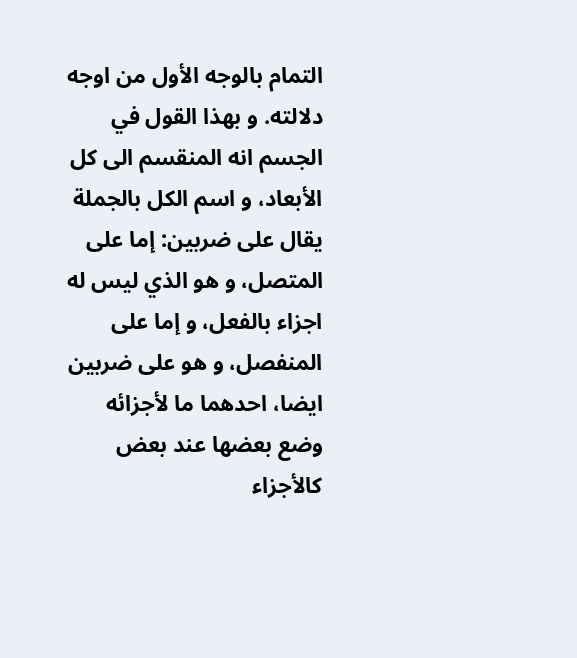التمام بالوجه الأول من اوجه دلالته. و بهذا القول في الجسم انه المنقسم الى كل الأبعاد، و اسم الكل بالجملة يقال على ضربين: إما على المتصل، و هو الذي ليس له اجزاء بالفعل، و إما على المنفصل، و هو على ضربين ايضا، احدهما ما لأجزائه وضع بعضها عند بعض كالأجزاء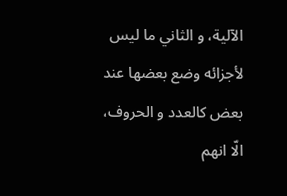الآلية، و الثاني ما ليس لأجزائه وضع بعضها عند بعض كالعدد و الحروف، الّا انهم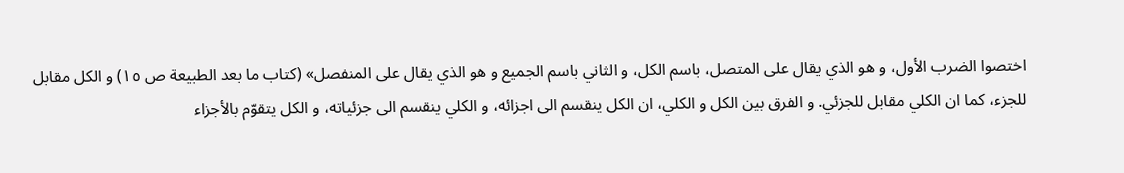اختصوا الضرب الأول، و هو الذي يقال على المتصل، باسم الكل، و الثاني باسم الجميع و هو الذي يقال على المنفصل» (كتاب ما بعد الطبيعة ص ١٥) و الكل مقابل للجزء، كما ان الكلي مقابل للجزئي. و الفرق بين الكل و الكلي، ان الكل ينقسم الى اجزائه، و الكلي ينقسم الى جزئياته، و الكل يتقوّم بالأجزاء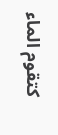كتقوم الماء